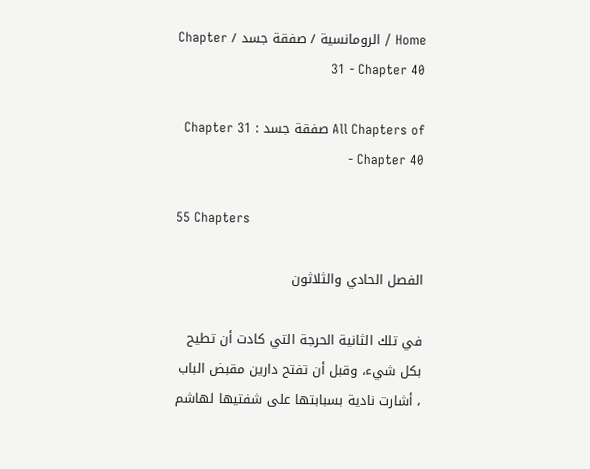Home / الرومانسية / صفقة جسد / Chapter 31 - Chapter 40

All Chapters of صفقة جسد : Chapter 31 - Chapter 40

55 Chapters

الفصل الحادي والثلاثون

في تلك الثانية الحرجة التي كادت أن تطيح بكل شيء، وقبل أن تفتح دارين مقبض الباب ، أشارت نادية بسبابتها على شفتيها لهاشم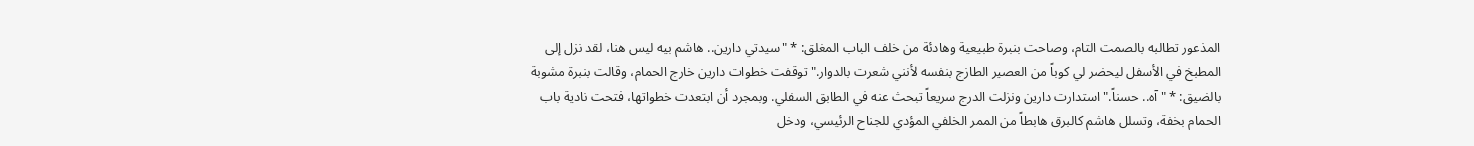المذعور تطالبه بالصمت التام، وصاحت بنبرة طبيعية وهادئة من خلف الباب المغلق: * "سيدتي دارين.. هاشم بيه ليس هنا، لقد نزل إلى المطبخ في الأسفل ليحضر لي كوباً من العصير الطازج بنفسه لأنني شعرت بالدوار." توقفت خطوات دارين خارج الحمام، وقالت بنبرة مشوبة بالضيق: * "آه.. حسناً." استدارت دارين ونزلت الدرج سريعاً تبحث عنه في الطابق السفلي. وبمجرد أن ابتعدت خطواتها، فتحت نادية باب الحمام بخفة، وتسلل هاشم كالبرق هابطاً من الممر الخلفي المؤدي للجناح الرئيسي، ودخل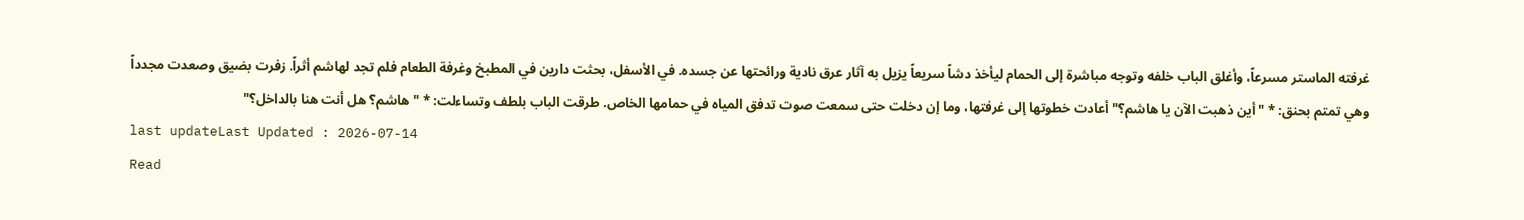غرفته الماستر مسرعاً، وأغلق الباب خلفه وتوجه مباشرة إلى الحمام ليأخذ دشاً سريعاً يزيل به آثار عرق نادية ورائحتها عن جسده. في الأسفل، بحثت دارين في المطبخ وغرفة الطعام فلم تجد لهاشم أثراً. زفرت بضيق وصعدت مجدداً وهي تمتم بحنق: * "أين ذهبت الآن يا هاشم؟" أعادت خطوتها إلى غرفتها، وما إن دخلت حتى سمعت صوت تدفق المياه في حمامها الخاص. طرقت الباب بلطف وتساءلت: * "هاشم؟ هل أنت هنا بالداخل؟"
last updateLast Updated : 2026-07-14
Read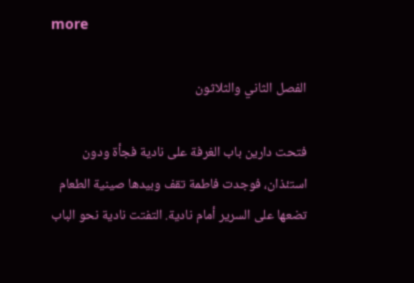more

الفصل الثاني والثلاثون

فتحت دارين باب الغرفة على نادية فجأة ودون استئذان، فوجدت فاطمة تقف وبيدها صينية الطعام تضعها على السرير أمام نادية. التفتت نادية نحو الباب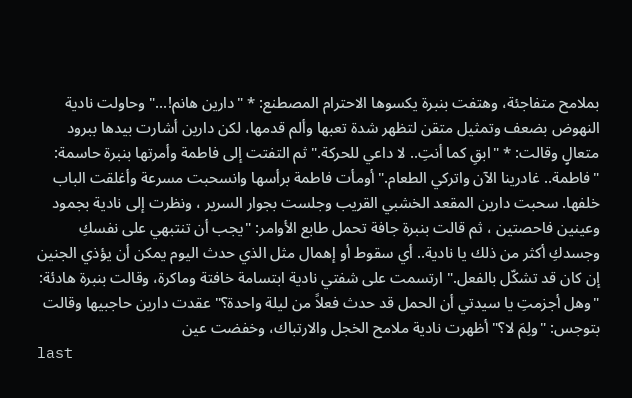بملامح متفاجئة، وهتفت بنبرة يكسوها الاحترام المصطنع: * "دارين هانم!..." وحاولت نادية النهوض بضعف وتمثيل متقن لتظهر شدة تعبها وألم قدمها، لكن دارين أشارت بيدها ببرود متعالٍ وقالت: * "ابقِ كما أنتِ.. لا داعي للحركة." ثم التفتت إلى فاطمة وأمرتها بنبرة حاسمة: "فاطمة.. غادرينا الآن واتركي الطعام." أومأت فاطمة برأسها وانسحبت مسرعة وأغلقت الباب خلفها. سحبت دارين المقعد الخشبي القريب وجلست بجوار السرير ، ونظرت إلى نادية بجمود وعينين فاحصتين ، ثم قالت بنبرة جافة تحمل طابع الأوامر: "يجب أن تنتبهي على نفسكِ وجسدكِ أكثر من ذلك يا نادية.. أي سقوط أو إهمال مثل الذي حدث اليوم يمكن أن يؤذي الجنين إن كان قد تشكّل بالفعل." ارتسمت على شفتي نادية ابتسامة خافتة وماكرة، وقالت بنبرة هادئة: "وهل أجزمتِ يا سيدتي أن الحمل قد حدث فعلاً من ليلة واحدة؟" عقدت دارين حاجبيها وقالت بتوجس: "ولِمَ لا؟" أظهرت نادية ملامح الخجل والارتباك، وخفضت عين
last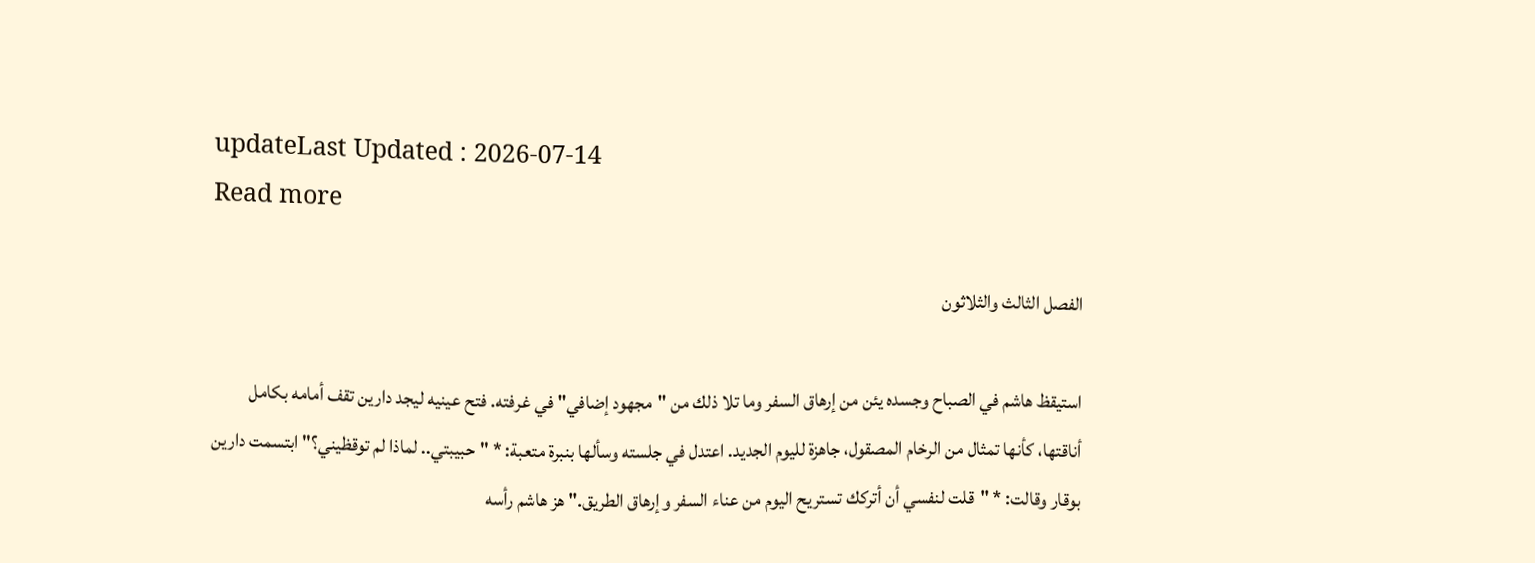updateLast Updated : 2026-07-14
Read more

الفصل الثالث والثلاثون

استيقظ هاشم في الصباح وجسده يئن من إرهاق السفر وما تلا ذلك من "مجهود إضافي" في غرفته. فتح عينيه ليجد دارين تقف أمامه بكامل أناقتها، كأنها تمثال من الرخام المصقول، جاهزة لليوم الجديد. اعتدل في جلسته وسألها بنبرة متعبة: * "حبيبتي.. لماذا لم توقظيني؟" ابتسمت دارين بوقار وقالت: * "قلت لنفسي أن أتركك تستريح اليوم من عناء السفر وإرهاق الطريق." هز هاشم رأسه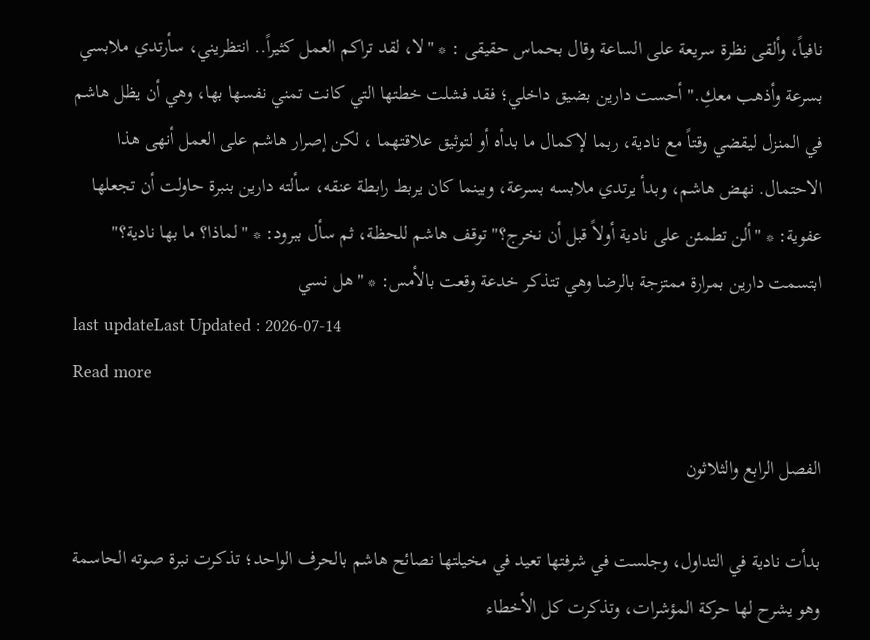نافياً، وألقى نظرة سريعة على الساعة وقال بحماس حقيقى : * "لا، لقد تراكم العمل كثيراً.. انتظريني، سأرتدي ملابسي بسرعة وأذهب معكِ." أحست دارين بضيق داخلي؛ فقد فشلت خطتها التي كانت تمني نفسها بها، وهي أن يظل هاشم في المنزل ليقضي وقتاً مع نادية، ربما لإكمال ما بدأه أو لتوثيق علاقتهما ، لكن إصرار هاشم على العمل أنهى هذا الاحتمال. نهض هاشم، وبدأ يرتدي ملابسه بسرعة، وبينما كان يربط رابطة عنقه، سألته دارين بنبرة حاولت أن تجعلها عفوية: * "ألن تطمئن على نادية أولاً قبل أن نخرج؟" توقف هاشم للحظة، ثم سأل ببرود: * "لماذا؟ ما بها نادية؟" ابتسمت دارين بمرارة ممتزجة بالرضا وهي تتذكر خدعة وقعت بالأمس: * "هل نسي
last updateLast Updated : 2026-07-14
Read more

الفصل الرابع والثلاثون

بدأت نادية في التداول، وجلست في شرفتها تعيد في مخيلتها نصائح هاشم بالحرف الواحد؛ تذكرت نبرة صوته الحاسمة وهو يشرح لها حركة المؤشرات، وتذكرت كل الأخطاء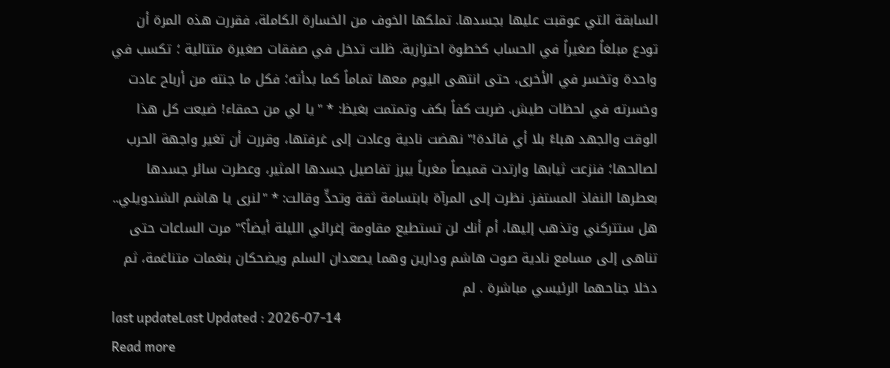السابقة التي عوقبت عليها بجسدها. تملكها الخوف من الخسارة الكاملة، فقررت هذه المرة أن تودع مبلغاً صغيراً في الحساب كخطوة احترازية. ظلت تدخل في صفقات صغيرة متتالية ؛ تكسب في واحدة وتخسر في الأخرى، حتى انتهى اليوم معها تماماً كما بدأته؛ فكل ما جنته من أرباح عادت وخسرته في لحظات طيش. ضربت كفاً بكف وتمتمت بغيظ: * "يا لي من حمقاء! ضيعت كل هذا الوقت والجهد هباءً بلا أي فائدة!" نهضت نادية وعادت إلى غرفتها، وقررت أن تغير واجهة الحرب لصالحها؛ فنزعت ثيابها وارتدت قميصاً مغرياً يبرز تفاصيل جسدها المثير، وعطرت سائر جسدها بعطرها النفاذ المستفز. نظرت إلى المرآة بابتسامة ثقة وتحدٍّ وقالت: * "لنرى يا هاشم الشندويلي.. هل ستتركني وتذهب إليها، أم أنك لن تستطيع مقاومة إغرائي الليلة أيضاً؟" مرت الساعات حتى تناهى إلى مسامع نادية صوت هاشم ودارين وهما يصعدان السلم ويضحكان بنغمات متناغمة، ثم دخلا جناحهما الرئيسي مباشرة . لم
last updateLast Updated : 2026-07-14
Read more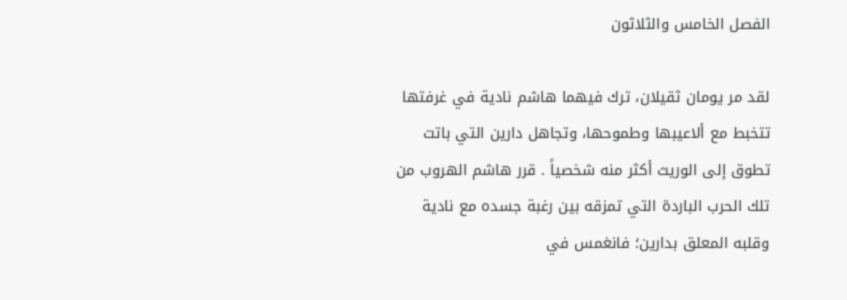الفصل الخامس والثلاثون

لقد مر يومان ثقيلان، ترك فيهما هاشم نادية في غرفتها تتخبط مع ألاعيبها وطموحها، وتجاهل دارين التي باتت تطوق إلى الوريث أكثر منه شخصياً . قرر هاشم الهروب من تلك الحرب الباردة التي تمزقه بين رغبة جسده مع نادية وقلبه المعلق بدارين؛ فانغمس في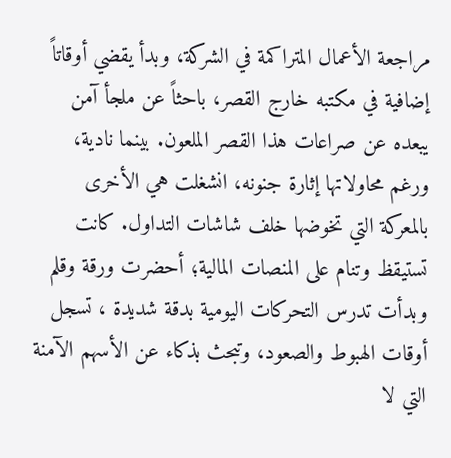مراجعة الأعمال المتراكمة في الشركة، وبدأ يقضي أوقاتاً إضافية في مكتبه خارج القصر، باحثاً عن ملجأ آمن يبعده عن صراعات هذا القصر الملعون. بينما نادية، ورغم محاولاتها إثارة جنونه، انشغلت هي الأخرى بالمعركة التي تخوضها خلف شاشات التداول. كانت تستيقظ وتنام على المنصات المالية؛ أحضرت ورقة وقلم وبدأت تدرس التحركات اليومية بدقة شديدة ، تسجل أوقات الهبوط والصعود، وتبحث بذكاء عن الأسهم الآمنة التي لا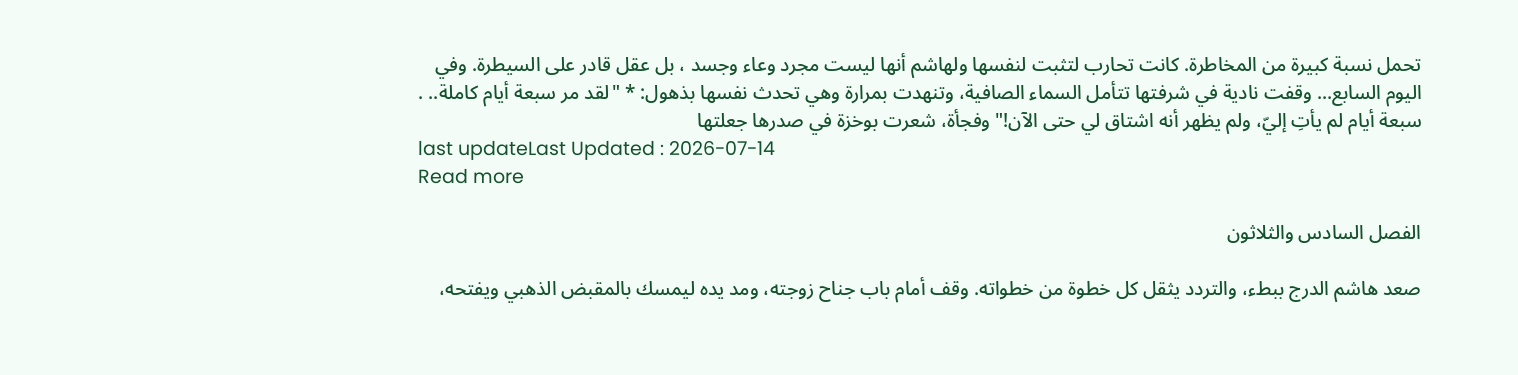تحمل نسبة كبيرة من المخاطرة. كانت تحارب لتثبت لنفسها ولهاشم أنها ليست مجرد وعاء وجسد ، بل عقل قادر على السيطرة. وفي اليوم السابع... وقفت نادية في شرفتها تتأمل السماء الصافية، وتنهدت بمرارة وهي تحدث نفسها بذهول: * "لقد مر سبعة أيام كاملة.. . سبعة أيام لم يأتِ إليّ، ولم يظهر أنه اشتاق لي حتى الآن!" وفجأة، شعرت بوخزة في صدرها جعلتها
last updateLast Updated : 2026-07-14
Read more

الفصل السادس والثلاثون

صعد هاشم الدرج ببطء، والتردد يثقل كل خطوة من خطواته. وقف أمام باب جناح زوجته، ومد يده ليمسك بالمقبض الذهبي ويفتحه،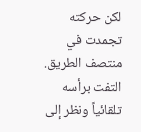لكن حركته تجمدت في منتصف الطريق. التفت برأسه تلقائياً ونظر إلى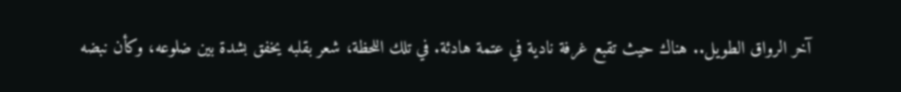آخر الرواق الطويل.. هناك حيث تقبع غرفة نادية في عتمة هادئة. في تلك اللحظة، شعر بقلبه يخفق بشدة بين ضلوعه، وكأن نبضه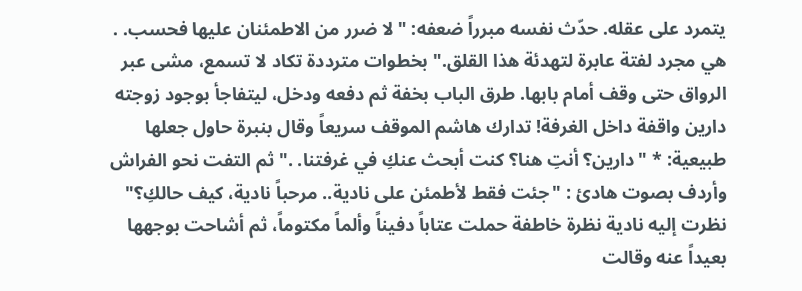يتمرد على عقله. حدّث نفسه مبرراً ضعفه: "لا ضرر من الاطمئنان عليها فحسب. . هي مجرد لفتة عابرة لتهدئة هذا القلق." بخطوات مترددة تكاد لا تسمع، مشى عبر الرواق حتى وقف أمام بابها. طرق الباب بخفة ثم دفعه ودخل، ليتفاجأ بوجود زوجته دارين واقفة داخل الغرفة! تدارك هاشم الموقف سريعاً وقال بنبرة حاول جعلها طبيعية: * "دارين؟ أنتِ هنا؟ كنت أبحث عنكِ في غرفتنا. ." ثم التفت نحو الفراش وأردف بصوت هادئ : "جئت فقط لأطمئن على نادية.. مرحباً نادية، كيف حالكِ؟" نظرت إليه نادية نظرة خاطفة حملت عتاباً دفيناً وألماً مكتوماً، ثم أشاحت بوجهها بعيداً عنه وقالت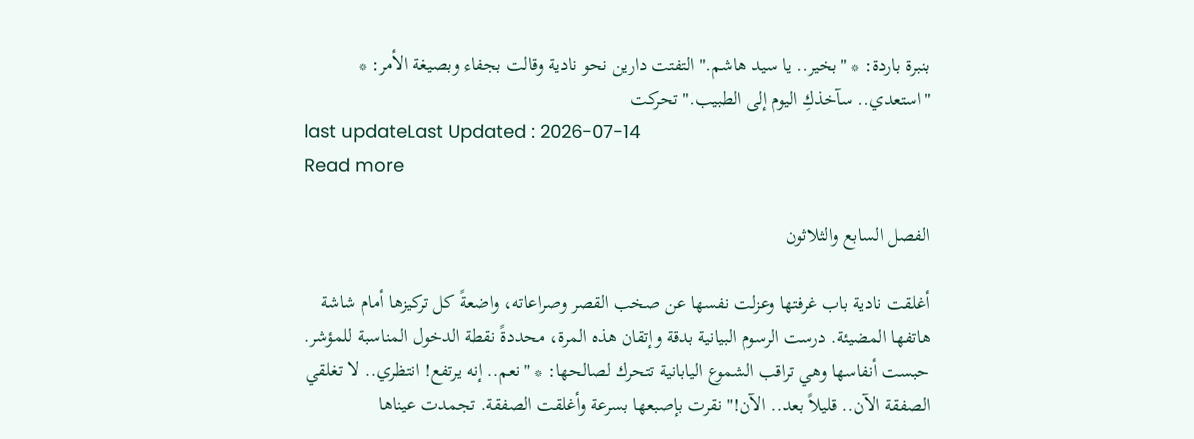بنبرة باردة: * "بخير.. يا سيد هاشم." التفتت دارين نحو نادية وقالت بجفاء وبصيغة الأمر: * "استعدي.. سآخذكِ اليوم إلى الطبيب." تحركت
last updateLast Updated : 2026-07-14
Read more

الفصل السابع والثلاثون

أغلقت نادية باب غرفتها وعزلت نفسها عن صخب القصر وصراعاته، واضعةً كل تركيزها أمام شاشة هاتفها المضيئة. درست الرسوم البيانية بدقة وإتقان هذه المرة، محددةً نقطة الدخول المناسبة للمؤشر. حبست أنفاسها وهي تراقب الشموع اليابانية تتحرك لصالحها: * "نعم.. إنه يرتفع! انتظري.. لا تغلقي الصفقة الآن.. قليلاً بعد.. الآن!" نقرت بإصبعها بسرعة وأغلقت الصفقة. تجمدت عيناها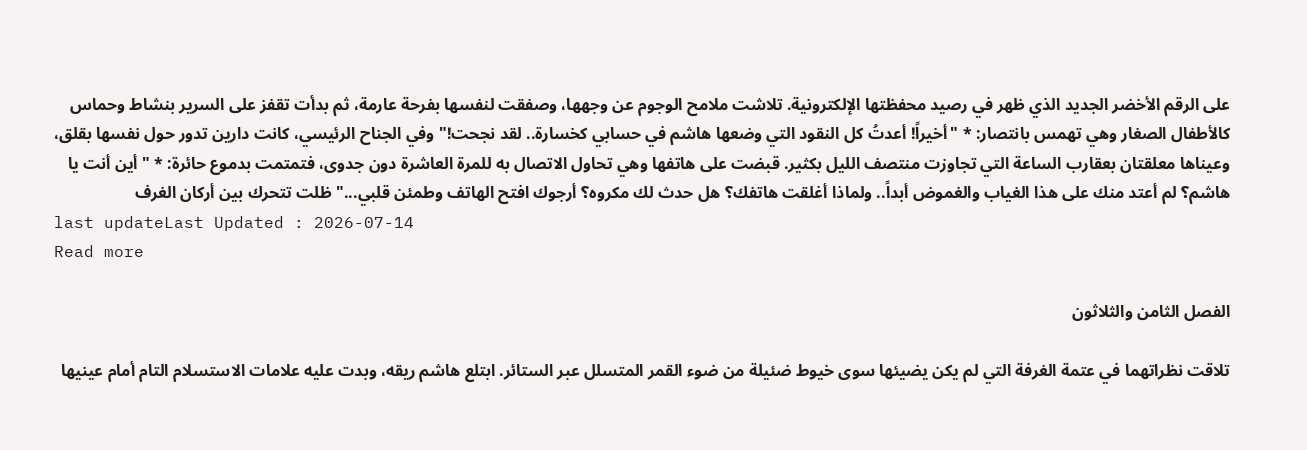على الرقم الأخضر الجديد الذي ظهر في رصيد محفظتها الإلكترونية. تلاشت ملامح الوجوم عن وجهها، وصفقت لنفسها بفرحة عارمة، ثم بدأت تقفز على السرير بنشاط وحماس كالأطفال الصغار وهي تهمس بانتصار: * "أخيراً! أعدتُ كل النقود التي وضعها هاشم في حسابي كخسارة.. لقد نجحت!" وفي الجناح الرئيسي، كانت دارين تدور حول نفسها بقلق، وعيناها معلقتان بعقارب الساعة التي تجاوزت منتصف الليل بكثير. قبضت على هاتفها وهي تحاول الاتصال به للمرة العاشرة دون جدوى، فتمتمت بدموع حائرة: * "أين أنت يا هاشم؟ لم أعتد منك على هذا الغياب والغموض أبداً.. ولماذا أغلقت هاتفك؟ هل حدث لك مكروه؟ أرجوك افتح الهاتف وطمئن قلبي..." ظلت تتحرك بين أركان الغرف
last updateLast Updated : 2026-07-14
Read more

الفصل الثامن والثلاثون

تلاقت نظراتهما في عتمة الغرفة التي لم يكن يضيئها سوى خيوط ضئيلة من ضوء القمر المتسلل عبر الستائر. ابتلع هاشم ريقه، وبدت عليه علامات الاستسلام التام أمام عينيها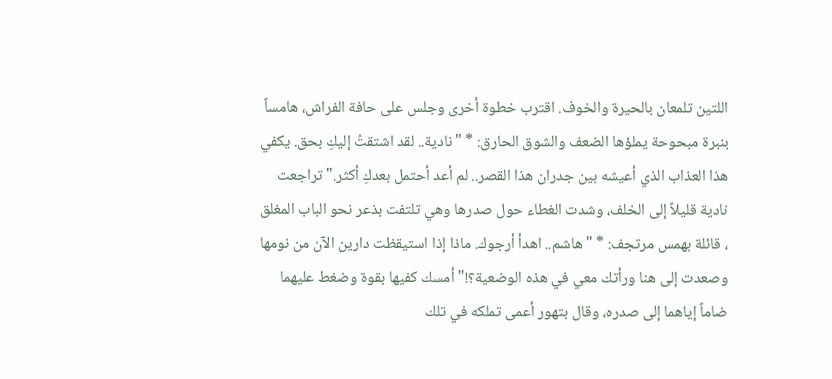اللتين تلمعان بالحيرة والخوف. اقترب خطوة أخرى وجلس على حافة الفراش، هامساً بنبرة مبحوحة يملؤها الضعف والشوق الحارق: * "نادية.. لقد اشتقتُ إليكِ بحق. يكفي هذا العذاب الذي أعيشه بين جدران هذا القصر.. لم أعد أحتمل بعدكِ أكثر." تراجعت نادية قليلاً إلى الخلف، وشدت الغطاء حول صدرها وهي تلتفت بذعر نحو الباب المغلق ، قائلة بهمس مرتجف: * "هاشم.. اهدأ أرجوك. ماذا إذا استيقظت دارين الآن من نومها وصعدت إلى هنا ورأتك معي في هذه الوضعية؟!" أمسك كفيها بقوة وضغط عليهما ضاماً إياهما إلى صدره، وقال بتهور أعمى تملكه في تلك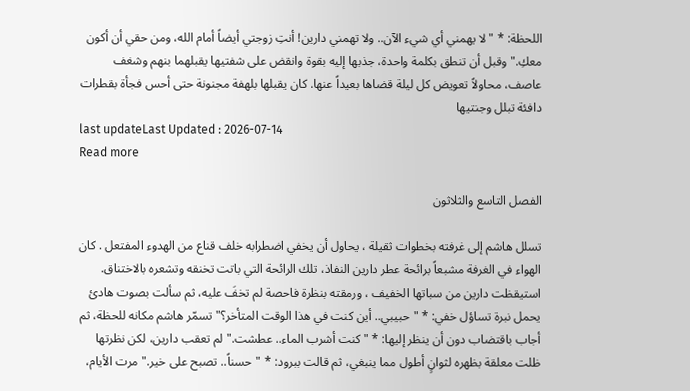اللحظة: * "لا يهمني أي شيء الآن.. ولا تهمني دارين! أنتِ زوجتي أيضاً أمام الله، ومن حقي أن أكون معكِ." وقبل أن تنطق بكلمة واحدة، جذبها إليه بقوة وانقض على شفتيها يقبلهما بنهم وشغف عاصف، محاولاً تعويض كل ليلة قضاها بعيداً عنها. كان يقبلها بلهفة مجنونة حتى أحس فجأة بقطرات دافئة تبلل وجنتيها
last updateLast Updated : 2026-07-14
Read more

الفصل التاسع والثلاثون

تسلل هاشم إلى غرفته بخطوات ثقيلة ، يحاول أن يخفي اضطرابه خلف قناع من الهدوء المفتعل . كان الهواء في الغرفة مشبعاً برائحة عطر دارين النفاذ، تلك الرائحة التي باتت تخنقه وتشعره بالاختناق. استيقظت دارين من سباتها الخفيف ، ورمقته بنظرة فاحصة لم تخفَ عليه، ثم سألت بصوت هادئ يحمل نبرة تساؤل خفي: * "حبيبي.. أين كنت في هذا الوقت المتأخر؟" تسمّر هاشم مكانه للحظة، ثم أجاب باقتضاب دون أن ينظر إليها: * "كنت أشرب الماء.. عطشت." لم تعقب دارين، لكن نظرتها ظلت معلقة بظهره لثوانٍ أطول مما ينبغي، ثم قالت ببرود: * "حسناً.. تصبح على خير." مرت الأيام،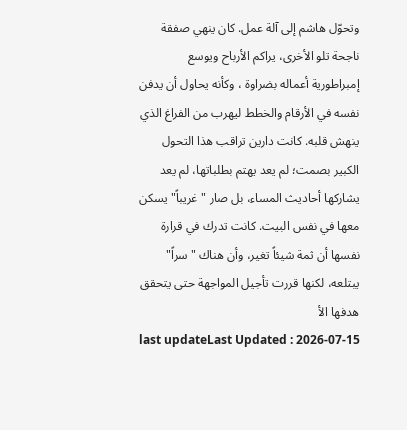وتحوّل هاشم إلى آلة عمل. كان ينهي صفقة ناجحة تلو الأخرى، يراكم الأرباح ويوسع إمبراطورية أعماله بضراوة ، وكأنه يحاول أن يدفن نفسه في الأرقام والخطط ليهرب من الفراغ الذي ينهش قلبه. كانت دارين تراقب هذا التحول الكبير بصمت؛ لم يعد يهتم بطلباتها، لم يعد يشاركها أحاديث المساء، بل صار "غريباً" يسكن معها في نفس البيت. كانت تدرك في قرارة نفسها أن ثمة شيئاً تغير، وأن هناك "سراً" يبتلعه، لكنها قررت تأجيل المواجهة حتى يتحقق هدفها الأ
last updateLast Updated : 2026-07-15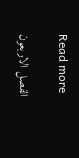Read more

الفصل الاربعون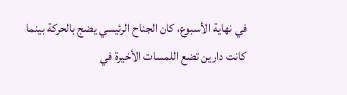في نهاية الأسبوع، كان الجناح الرئيسي يضج بالحركة بينما كانت دارين تضع اللمسات الأخيرة في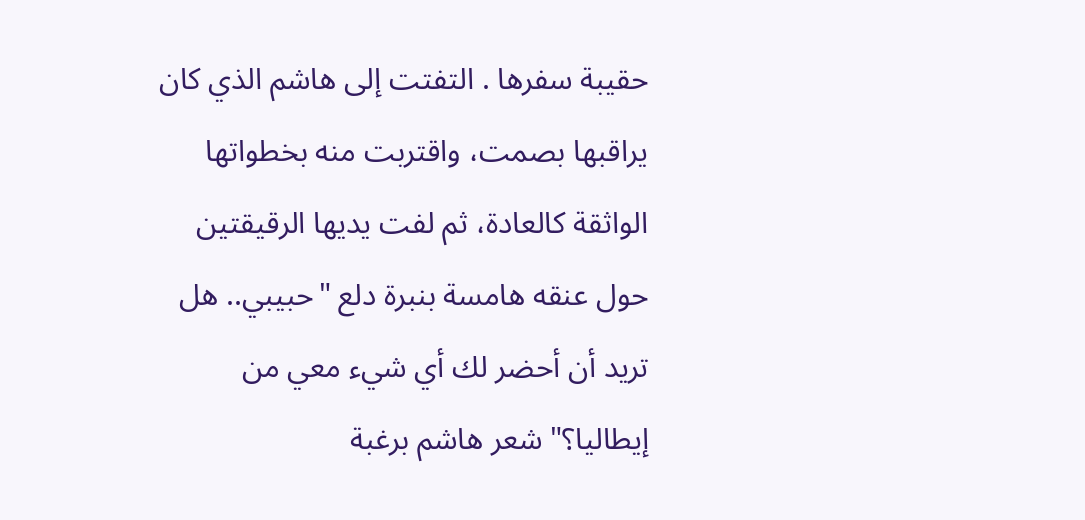حقيبة سفرها . التفتت إلى هاشم الذي كان يراقبها بصمت، واقتربت منه بخطواتها الواثقة كالعادة، ثم لفت يديها الرقيقتين حول عنقه هامسة بنبرة دلع "حبيبي.. هل تريد أن أحضر لك أي شيء معي من إيطاليا؟" شعر هاشم برغبة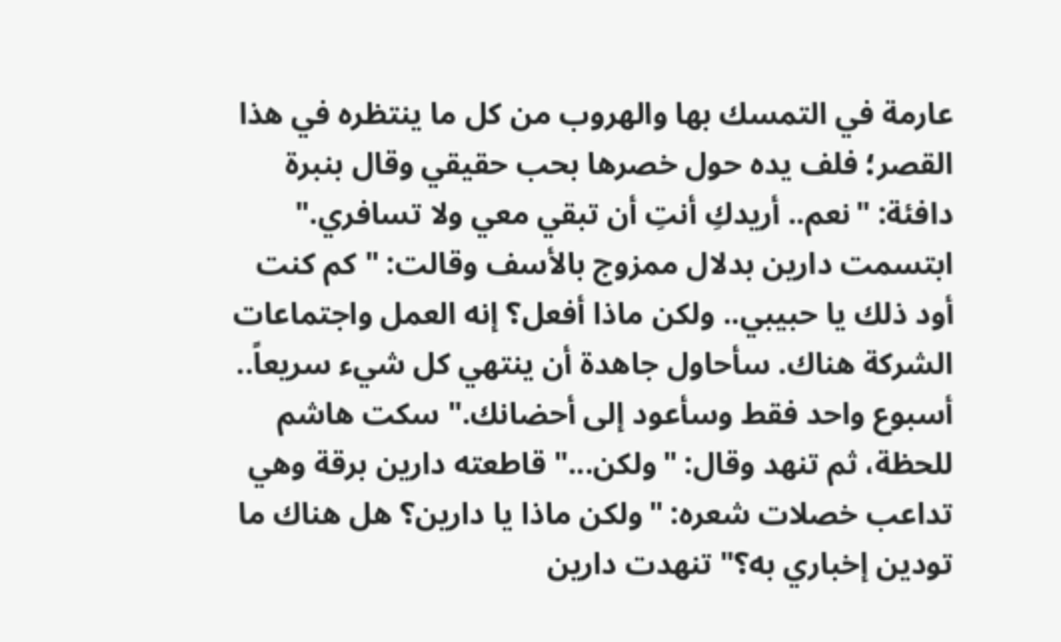عارمة في التمسك بها والهروب من كل ما ينتظره في هذا القصر؛ فلف يده حول خصرها بحب حقيقي وقال بنبرة دافئة: "نعم.. أريدكِ أنتِ أن تبقي معي ولا تسافري." ابتسمت دارين بدلال ممزوج بالأسف وقالت: "كم كنت أود ذلك يا حبيبي.. ولكن ماذا أفعل؟ إنه العمل واجتماعات الشركة هناك. سأحاول جاهدة أن ينتهي كل شيء سريعاً.. أسبوع واحد فقط وسأعود إلى أحضانك." سكت هاشم للحظة، ثم تنهد وقال: "ولكن..." قاطعته دارين برقة وهي تداعب خصلات شعره: "ولكن ماذا يا دارين؟ هل هناك ما تودين إخباري به؟" تنهدت دارين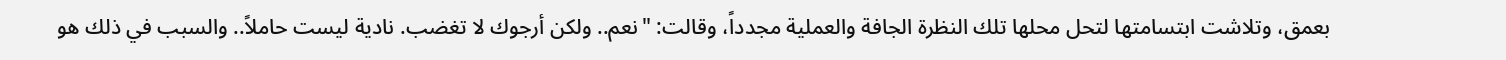بعمق، وتلاشت ابتسامتها لتحل محلها تلك النظرة الجافة والعملية مجدداً، وقالت: "نعم.. ولكن أرجوك لا تغضب. نادية ليست حاملاً.. والسبب في ذلك هو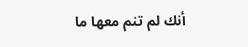أنك لم تنم معها ما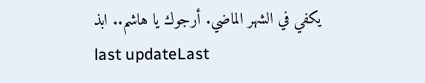يكفي في الشهر الماضي. أرجوك يا هاشم.. ابذ
last updateLast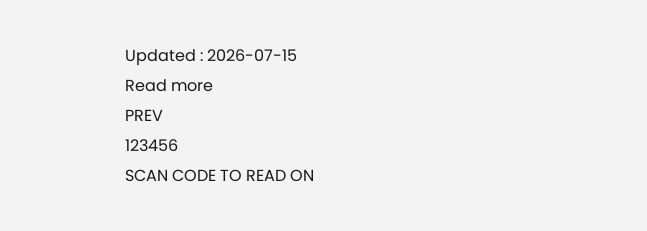Updated : 2026-07-15
Read more
PREV
123456
SCAN CODE TO READ ON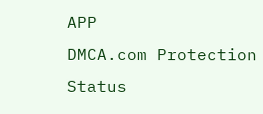APP
DMCA.com Protection Status